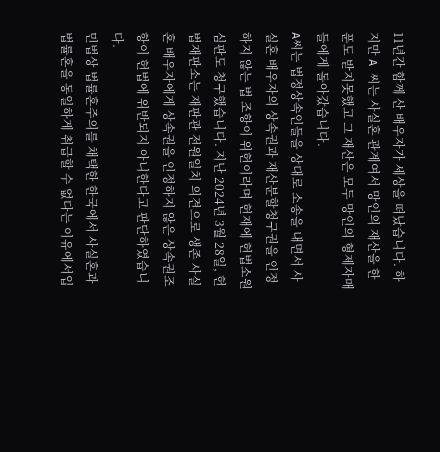11년간 함께 산 배우자가 세상을 떠났습니다. 하지만 A 씨는 사실혼 관계여서 망인의 재산을 한푼도 받지못했고 그 재산은 모두 망인의 형제자매들에게 돌아갔습니다.
A씨는 법정상속인들을 상대로 소송을 내면서 사실혼 배우자의 상속권과 재산분할청구권을 인정하지 않는 법 조항이 위헌이라며 헌재에 헌법소원 심판도 청구했습니다. 지난 2024년 3월 28일, 헌법재판소는 재판관 전원일치 의견으로 생존 사실혼 배우자에게 상속권을 인정하지 않은 상속권조항이 헌법에 위반되지 아니한다고 판단하였습니다.
민법상 법률혼주의를 채택한 한국에서 사실혼과 법률혼을 동일하게 취급할 수 없다는 이유에서입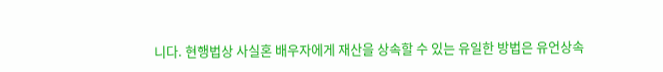니다. 현행법상 사실혼 배우자에게 재산을 상속할 수 있는 유일한 방법은 유언상속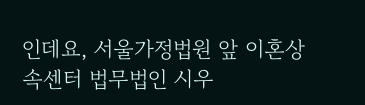인데요, 서울가정법원 앞 이혼상속센터 법무법인 시우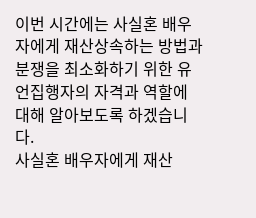이번 시간에는 사실혼 배우자에게 재산상속하는 방법과 분쟁을 최소화하기 위한 유언집행자의 자격과 역할에 대해 알아보도록 하겠습니다.
사실혼 배우자에게 재산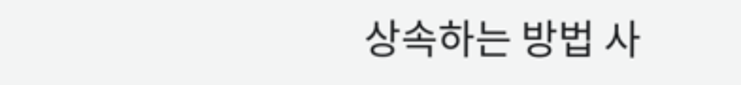상속하는 방법 사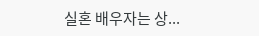실혼 배우자는 상...